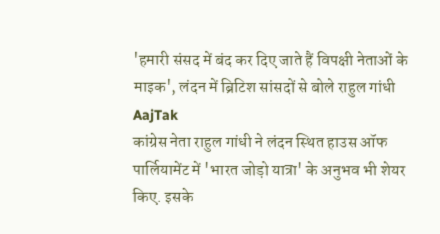'हमारी संसद में बंद कर दिए जाते हैं विपक्षी नेताओं के माइक', लंदन में ब्रिटिश सांसदों से बोले राहुल गांधी
AajTak
कांग्रेस नेता राहुल गांधी ने लंदन स्थित हाउस ऑफ पार्लियामेंट में 'भारत जोड़ो यात्रा' के अनुभव भी शेयर किए. इसके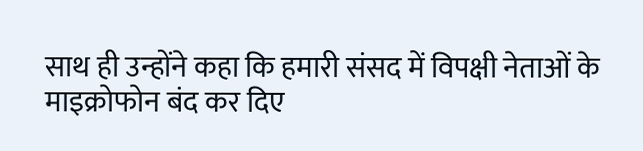साथ ही उन्होंने कहा कि हमारी संसद में विपक्षी नेताओं के माइक्रोफोन बंद कर दिए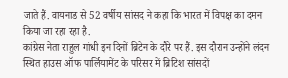जाते हैं. वायनाड से 52 वर्षीय सांसद ने कहा कि भारत में विपक्ष का दमन किया जा रहा रहा है.
कांग्रेस नेता राहुल गांधी इन दिनों ब्रिटेन के दौरे पर हैं. इस दौरान उन्होंने लंदन स्थित हाउस ऑफ पार्लियामेंट के परिसर में ब्रिटिश सांसदों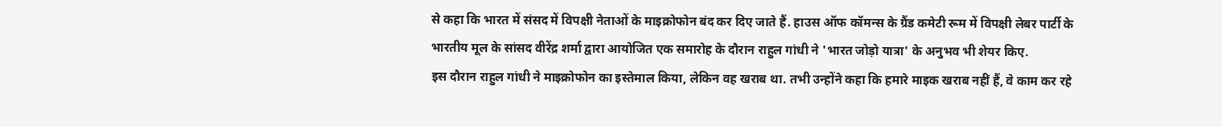से कहा कि भारत में संसद में विपक्षी नेताओं के माइक्रोफोन बंद कर दिए जाते हैं. हाउस ऑफ कॉमन्स के ग्रैंड कमेटी रूम में विपक्षी लेबर पार्टी के भारतीय मूल के सांसद वीरेंद्र शर्मा द्वारा आयोजित एक समारोह के दौरान राहुल गांधी ने 'भारत जोड़ो यात्रा' के अनुभव भी शेयर किए.
इस दौरान राहुल गांधी ने माइक्रोफोन का इस्तेमाल किया, लेकिन वह खराब था. तभी उन्होंने कहा कि हमारे माइक खराब नहीं हैं, वे काम कर रहे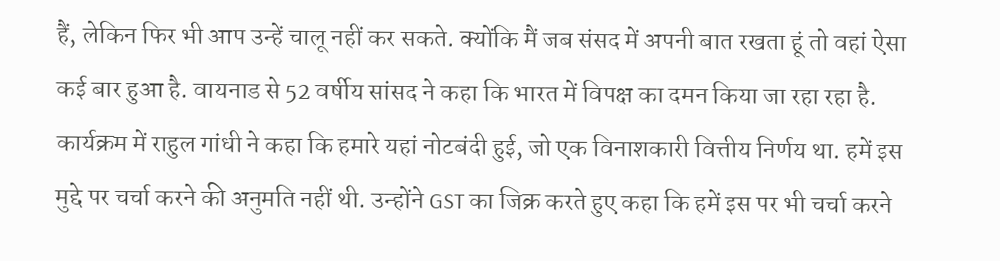हैं, लेकिन फिर भी आप उन्हें चालू नहीं कर सकते. क्योंकि मैं जब संसद में अपनी बात रखता हूं तो वहां ऐसा कई बार हुआ है. वायनाड से 52 वर्षीय सांसद ने कहा कि भारत में विपक्ष का दमन किया जा रहा रहा है.
कार्यक्रम में राहुल गांधी ने कहा कि हमारे यहां नोटबंदी हुई, जो एक विनाशकारी वित्तीय निर्णय था. हमें इस मुद्दे पर चर्चा करने की अनुमति नहीं थी. उन्होंने GST का जिक्र करते हुए कहा कि हमें इस पर भी चर्चा करने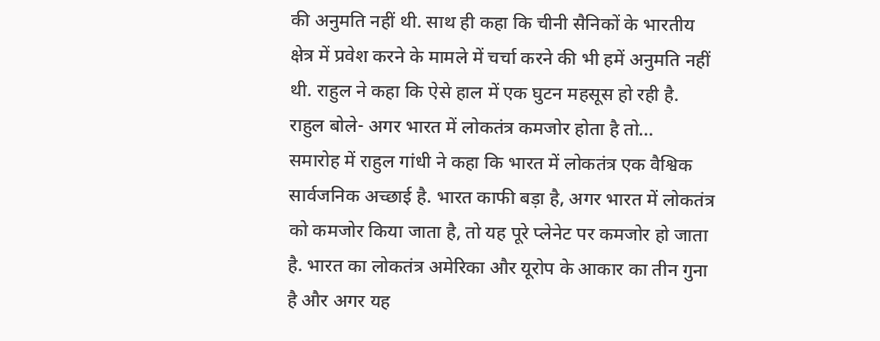की अनुमति नहीं थी. साथ ही कहा कि चीनी सैनिकों के भारतीय क्षेत्र में प्रवेश करने के मामले में चर्चा करने की भी हमें अनुमति नहीं थी. राहुल ने कहा कि ऐसे हाल में एक घुटन महसूस हो रही है.
राहुल बोले- अगर भारत में लोकतंत्र कमजोर होता है तो...
समारोह में राहुल गांधी ने कहा कि भारत में लोकतंत्र एक वैश्विक सार्वजनिक अच्छाई है. भारत काफी बड़ा है, अगर भारत में लोकतंत्र को कमजोर किया जाता है, तो यह पूरे प्लेनेट पर कमजोर हो जाता है. भारत का लोकतंत्र अमेरिका और यूरोप के आकार का तीन गुना है और अगर यह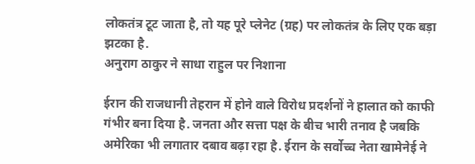लोकतंत्र टूट जाता है, तो यह पूरे प्लेनेट (ग्रह) पर लोकतंत्र के लिए एक बड़ा झटका है.
अनुराग ठाकुर ने साधा राहुल पर निशाना

ईरान की राजधानी तेहरान में होने वाले विरोध प्रदर्शनों ने हालात को काफी गंभीर बना दिया है. जनता और सत्ता पक्ष के बीच भारी तनाव है जबकि अमेरिका भी लगातार दबाव बढ़ा रहा है. ईरान के सर्वोच्च नेता खामेनेई ने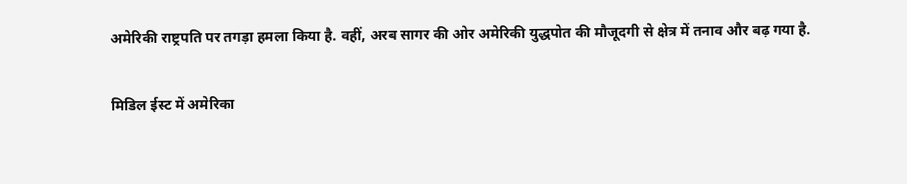अमेरिकी राष्ट्रपति पर तगड़ा हमला किया है. वहीं, अरब सागर की ओर अमेरिकी युद्धपोत की मौजूदगी से क्षेत्र में तनाव और बढ़ गया है.

मिडिल ईस्ट में अमेरिका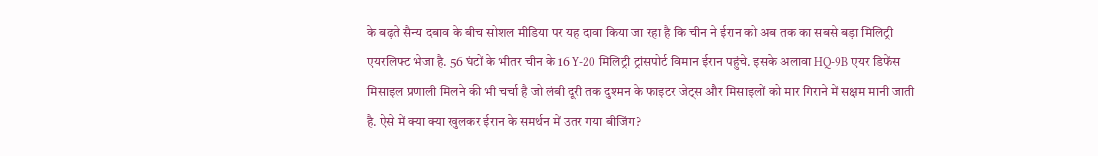के बढ़ते सैन्य दबाव के बीच सोशल मीडिया पर यह दावा किया जा रहा है कि चीन ने ईरान को अब तक का सबसे बड़ा मिलिट्री एयरलिफ्ट भेजा है. 56 घंटों के भीतर चीन के 16 Y-20 मिलिट्री ट्रांसपोर्ट विमान ईरान पहुंचे. इसके अलावा HQ-9B एयर डिफेंस मिसाइल प्रणाली मिलने की भी चर्चा है जो लंबी दूरी तक दुश्मन के फाइटर जेट्स और मिसाइलों को मार गिराने में सक्षम मानी जाती है. ऐसे में क्या क्या खुलकर ईरान के समर्थन में उतर गया बीजिंग?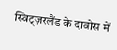स्विट्ज़रलैंड के दावोस में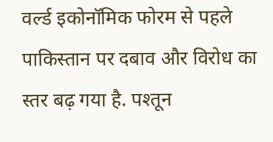वर्ल्ड इकोनॉमिक फोरम से पहले पाकिस्तान पर दबाव और विरोध का स्तर बढ़ गया है. पश्तून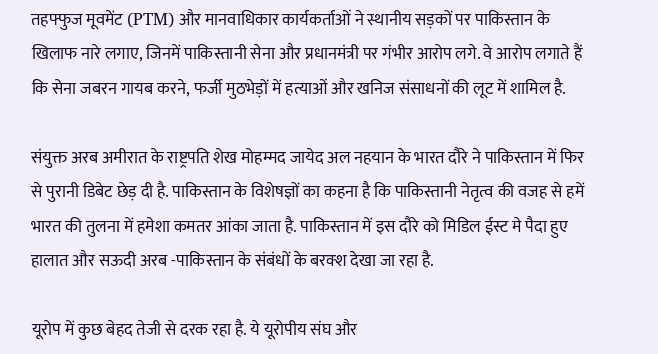तहफ्फुज मूवमेंट (PTM) और मानवाधिकार कार्यकर्ताओं ने स्थानीय सड़कों पर पाकिस्तान के खिलाफ नारे लगाए, जिनमें पाकिस्तानी सेना और प्रधानमंत्री पर गंभीर आरोप लगे. वे आरोप लगाते हैं कि सेना जबरन गायब करने, फर्जी मुठभेड़ों में हत्याओं और खनिज संसाधनों की लूट में शामिल है.

संयुक्त अरब अमीरात के राष्ट्रपति शेख मोहम्मद जायेद अल नहयान के भारत दौरे ने पाकिस्तान में फिर से पुरानी डिबेट छेड़ दी है. पाकिस्तान के विशेषज्ञों का कहना है कि पाकिस्तानी नेतृत्व की वजह से हमें भारत की तुलना में हमेशा कमतर आंका जाता है. पाकिस्तान में इस दौरे को मिडिल ईस्ट मे पैदा हुए हालात और सऊदी अरब -पाकिस्तान के संबंधों के बरक्श देखा जा रहा है.

यूरोप में कुछ बेहद तेजी से दरक रहा है. ये यूरोपीय संघ और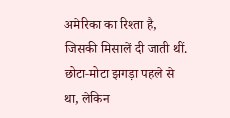अमेरिका का रिश्ता है, जिसकी मिसालें दी जाती थीं. छोटा‑मोटा झगड़ा पहले से था, लेकिन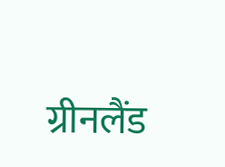ग्रीनलैंड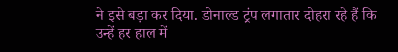ने इसे बड़ा कर दिया. डोनाल्ड ट्रंप लगातार दोहरा रहे हैं कि उन्हें हर हाल में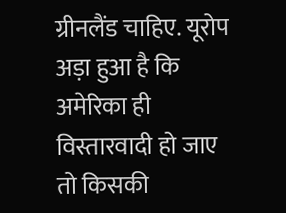ग्रीनलैंड चाहिए. यूरोप अड़ा हुआ है कि अमेरिका ही विस्तारवादी हो जाए तो किसकी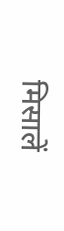मिसालें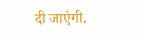दी जाएंगी.